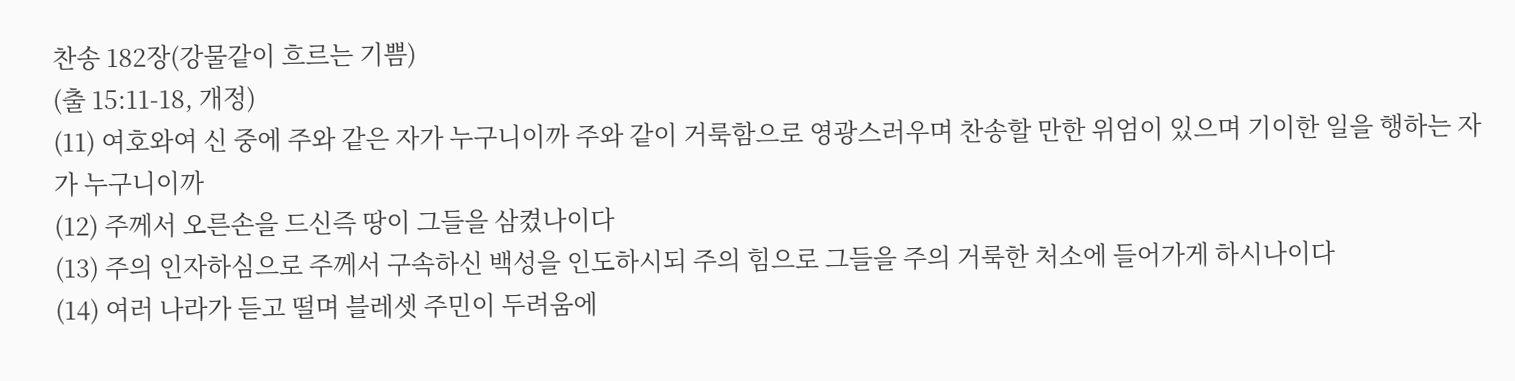찬송 182장(강물같이 흐르는 기쁨)
(출 15:11-18, 개정)
(11) 여호와여 신 중에 주와 같은 자가 누구니이까 주와 같이 거룩함으로 영광스러우며 찬송할 만한 위엄이 있으며 기이한 일을 행하는 자가 누구니이까
(12) 주께서 오른손을 드신즉 땅이 그들을 삼켰나이다
(13) 주의 인자하심으로 주께서 구속하신 백성을 인도하시되 주의 힘으로 그들을 주의 거룩한 처소에 들어가게 하시나이다
(14) 여러 나라가 듣고 떨며 블레셋 주민이 두려움에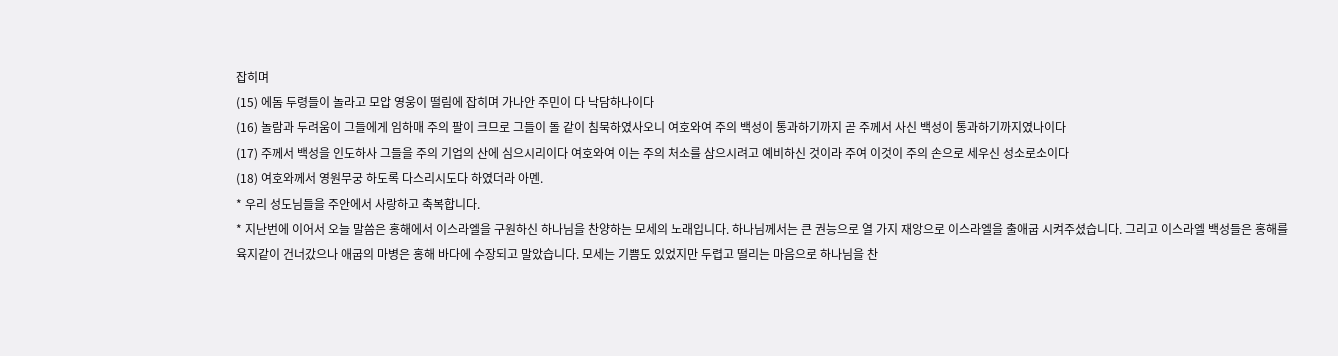잡히며
(15) 에돔 두령들이 놀라고 모압 영웅이 떨림에 잡히며 가나안 주민이 다 낙담하나이다
(16) 놀람과 두려움이 그들에게 임하매 주의 팔이 크므로 그들이 돌 같이 침묵하였사오니 여호와여 주의 백성이 통과하기까지 곧 주께서 사신 백성이 통과하기까지였나이다
(17) 주께서 백성을 인도하사 그들을 주의 기업의 산에 심으시리이다 여호와여 이는 주의 처소를 삼으시려고 예비하신 것이라 주여 이것이 주의 손으로 세우신 성소로소이다
(18) 여호와께서 영원무궁 하도록 다스리시도다 하였더라 아멘.
* 우리 성도님들을 주안에서 사랑하고 축복합니다.
* 지난번에 이어서 오늘 말씀은 홍해에서 이스라엘을 구원하신 하나님을 찬양하는 모세의 노래입니다. 하나님께서는 큰 권능으로 열 가지 재앙으로 이스라엘을 출애굽 시켜주셨습니다. 그리고 이스라엘 백성들은 홍해를 육지같이 건너갔으나 애굽의 마병은 홍해 바다에 수장되고 말았습니다. 모세는 기쁨도 있었지만 두렵고 떨리는 마음으로 하나님을 찬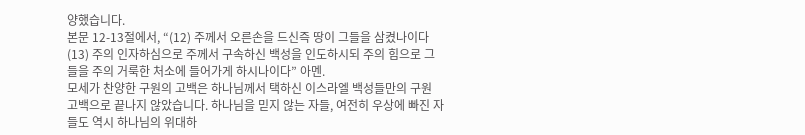양했습니다.
본문 12-13절에서, “(12) 주께서 오른손을 드신즉 땅이 그들을 삼켰나이다 (13) 주의 인자하심으로 주께서 구속하신 백성을 인도하시되 주의 힘으로 그들을 주의 거룩한 처소에 들어가게 하시나이다” 아멘.
모세가 찬양한 구원의 고백은 하나님께서 택하신 이스라엘 백성들만의 구원 고백으로 끝나지 않았습니다. 하나님을 믿지 않는 자들, 여전히 우상에 빠진 자들도 역시 하나님의 위대하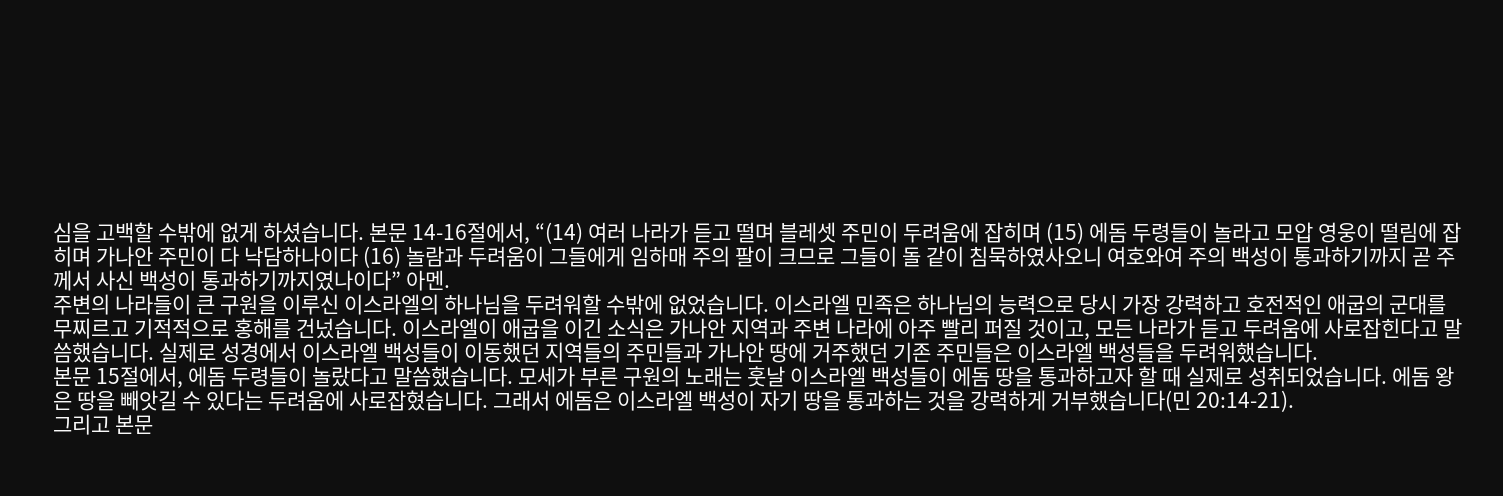심을 고백할 수밖에 없게 하셨습니다. 본문 14-16절에서, “(14) 여러 나라가 듣고 떨며 블레셋 주민이 두려움에 잡히며 (15) 에돔 두령들이 놀라고 모압 영웅이 떨림에 잡히며 가나안 주민이 다 낙담하나이다 (16) 놀람과 두려움이 그들에게 임하매 주의 팔이 크므로 그들이 돌 같이 침묵하였사오니 여호와여 주의 백성이 통과하기까지 곧 주께서 사신 백성이 통과하기까지였나이다” 아멘.
주변의 나라들이 큰 구원을 이루신 이스라엘의 하나님을 두려워할 수밖에 없었습니다. 이스라엘 민족은 하나님의 능력으로 당시 가장 강력하고 호전적인 애굽의 군대를 무찌르고 기적적으로 홍해를 건넜습니다. 이스라엘이 애굽을 이긴 소식은 가나안 지역과 주변 나라에 아주 빨리 퍼질 것이고, 모든 나라가 듣고 두려움에 사로잡힌다고 말씀했습니다. 실제로 성경에서 이스라엘 백성들이 이동했던 지역들의 주민들과 가나안 땅에 거주했던 기존 주민들은 이스라엘 백성들을 두려워했습니다.
본문 15절에서, 에돔 두령들이 놀랐다고 말씀했습니다. 모세가 부른 구원의 노래는 훗날 이스라엘 백성들이 에돔 땅을 통과하고자 할 때 실제로 성취되었습니다. 에돔 왕은 땅을 빼앗길 수 있다는 두려움에 사로잡혔습니다. 그래서 에돔은 이스라엘 백성이 자기 땅을 통과하는 것을 강력하게 거부했습니다(민 20:14-21).
그리고 본문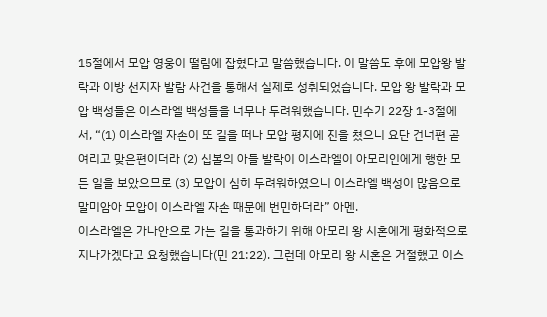15절에서 모압 영웅이 떨림에 잡혔다고 말씀했습니다. 이 말씀도 후에 모압왕 발락과 이방 선지자 발람 사건을 통해서 실제로 성취되었습니다. 모압 왕 발락과 모압 백성들은 이스라엘 백성들을 너무나 두려워했습니다. 민수기 22장 1-3절에서, “(1) 이스라엘 자손이 또 길을 떠나 모압 평지에 진을 쳤으니 요단 건너편 곧 여리고 맞은편이더라 (2) 십볼의 아들 발락이 이스라엘이 아모리인에게 행한 모든 일을 보았으므로 (3) 모압이 심히 두려워하였으니 이스라엘 백성이 많음으로 말미암아 모압이 이스라엘 자손 때문에 번민하더라” 아멘.
이스라엘은 가나안으로 가는 길을 통과하기 위해 아모리 왕 시혼에게 평화적으로 지나가겠다고 요청했습니다(민 21:22). 그런데 아모리 왕 시혼은 거절했고 이스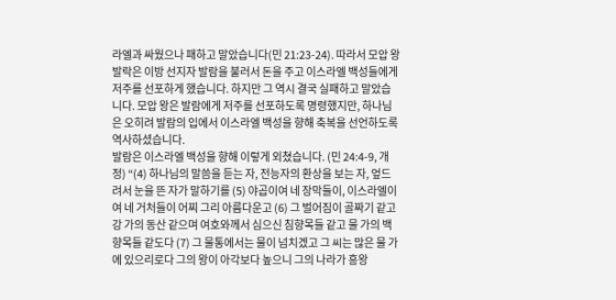라엘과 싸웠으나 패하고 말았습니다(민 21:23-24). 따라서 모압 왕 발락은 이방 선지자 발람을 불러서 돈을 주고 이스라엘 백성들에게 저주를 선포하게 했습니다. 하지만 그 역시 결국 실패하고 말았습니다. 모압 왕은 발람에게 저주를 선포하도록 명령했지만, 하나님은 오히려 발람의 입에서 이스라엘 백성을 향해 축복을 선언하도록 역사하셨습니다.
발람은 이스라엘 백성을 향해 이렇게 외쳤습니다. (민 24:4-9, 개정) “(4) 하나님의 말씀을 듣는 자, 전능자의 환상을 보는 자, 엎드려서 눈을 뜬 자가 말하기를 (5) 야곱이여 네 장막들이, 이스라엘이여 네 거처들이 어찌 그리 아름다운고 (6) 그 벌어짐이 골짜기 같고 강 가의 동산 같으며 여호와께서 심으신 침향목들 같고 물 가의 백향목들 같도다 (7) 그 물통에서는 물이 넘치겠고 그 씨는 많은 물 가에 있으리로다 그의 왕이 아각보다 높으니 그의 나라가 흥왕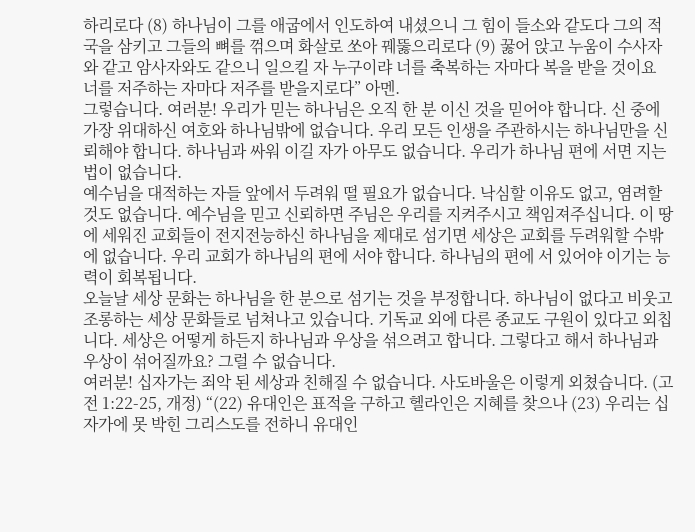하리로다 (8) 하나님이 그를 애굽에서 인도하여 내셨으니 그 힘이 들소와 같도다 그의 적국을 삼키고 그들의 뼈를 꺾으며 화살로 쏘아 꿰뚫으리로다 (9) 꿇어 앉고 누움이 수사자와 같고 암사자와도 같으니 일으킬 자 누구이랴 너를 축복하는 자마다 복을 받을 것이요 너를 저주하는 자마다 저주를 받을지로다” 아멘.
그렇습니다. 여러분! 우리가 믿는 하나님은 오직 한 분 이신 것을 믿어야 합니다. 신 중에 가장 위대하신 여호와 하나님밖에 없습니다. 우리 모든 인생을 주관하시는 하나님만을 신뢰해야 합니다. 하나님과 싸워 이길 자가 아무도 없습니다. 우리가 하나님 편에 서면 지는 법이 없습니다.
예수님을 대적하는 자들 앞에서 두려워 떨 필요가 없습니다. 낙심할 이유도 없고, 염려할 것도 없습니다. 예수님을 믿고 신뢰하면 주님은 우리를 지켜주시고 책임져주십니다. 이 땅에 세워진 교회들이 전지전능하신 하나님을 제대로 섬기면 세상은 교회를 두려워할 수밖에 없습니다. 우리 교회가 하나님의 편에 서야 합니다. 하나님의 편에 서 있어야 이기는 능력이 회복됩니다.
오늘날 세상 문화는 하나님을 한 분으로 섬기는 것을 부정합니다. 하나님이 없다고 비웃고 조롱하는 세상 문화들로 넘쳐나고 있습니다. 기독교 외에 다른 종교도 구원이 있다고 외칩니다. 세상은 어떻게 하든지 하나님과 우상을 섞으려고 합니다. 그렇다고 해서 하나님과 우상이 섞어질까요? 그럴 수 없습니다.
여러분! 십자가는 죄악 된 세상과 친해질 수 없습니다. 사도바울은 이렇게 외쳤습니다. (고전 1:22-25, 개정) “(22) 유대인은 표적을 구하고 헬라인은 지혜를 찾으나 (23) 우리는 십자가에 못 박힌 그리스도를 전하니 유대인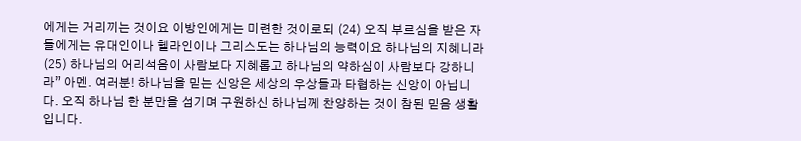에게는 거리끼는 것이요 이방인에게는 미련한 것이로되 (24) 오직 부르심을 받은 자들에게는 유대인이나 헬라인이나 그리스도는 하나님의 능력이요 하나님의 지혜니라 (25) 하나님의 어리석음이 사람보다 지혜롭고 하나님의 약하심이 사람보다 강하니라” 아멘. 여러분! 하나님을 믿는 신앙은 세상의 우상들과 타협하는 신앙이 아닙니다. 오직 하나님 한 분만을 섬기며 구원하신 하나님께 찬양하는 것이 참된 믿음 생활입니다.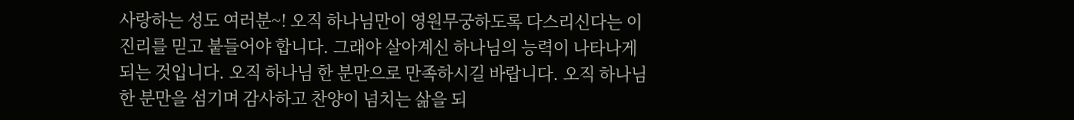사랑하는 성도 여러분~! 오직 하나님만이 영원무궁하도록 다스리신다는 이 진리를 믿고 붙들어야 합니다. 그래야 살아계신 하나님의 능력이 나타나게 되는 것입니다. 오직 하나님 한 분만으로 만족하시길 바랍니다. 오직 하나님 한 분만을 섬기며 감사하고 찬양이 넘치는 삶을 되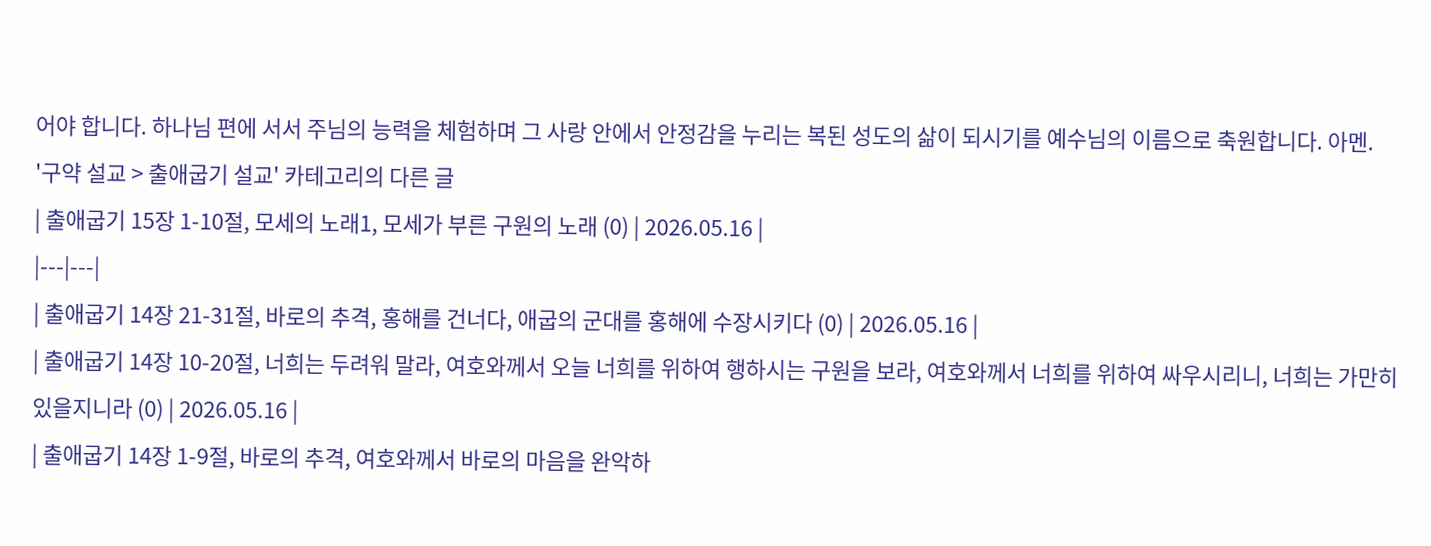어야 합니다. 하나님 편에 서서 주님의 능력을 체험하며 그 사랑 안에서 안정감을 누리는 복된 성도의 삶이 되시기를 예수님의 이름으로 축원합니다. 아멘.
'구약 설교 > 출애굽기 설교' 카테고리의 다른 글
| 출애굽기 15장 1-10절, 모세의 노래1, 모세가 부른 구원의 노래 (0) | 2026.05.16 |
|---|---|
| 출애굽기 14장 21-31절, 바로의 추격, 홍해를 건너다, 애굽의 군대를 홍해에 수장시키다 (0) | 2026.05.16 |
| 출애굽기 14장 10-20절, 너희는 두려워 말라, 여호와께서 오늘 너희를 위하여 행하시는 구원을 보라, 여호와께서 너희를 위하여 싸우시리니, 너희는 가만히 있을지니라 (0) | 2026.05.16 |
| 출애굽기 14장 1-9절, 바로의 추격, 여호와께서 바로의 마음을 완악하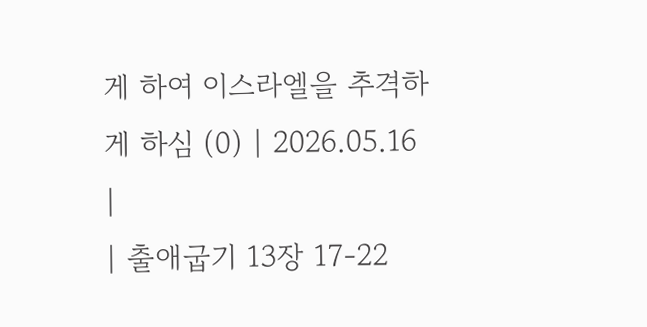게 하여 이스라엘을 추격하게 하심 (0) | 2026.05.16 |
| 출애굽기 13장 17-22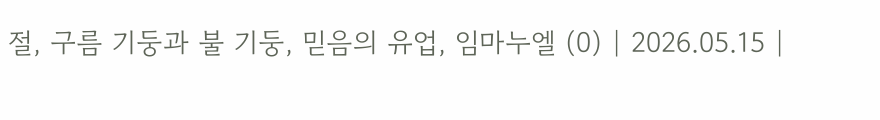절, 구름 기둥과 불 기둥, 믿음의 유업, 임마누엘 (0) | 2026.05.15 |